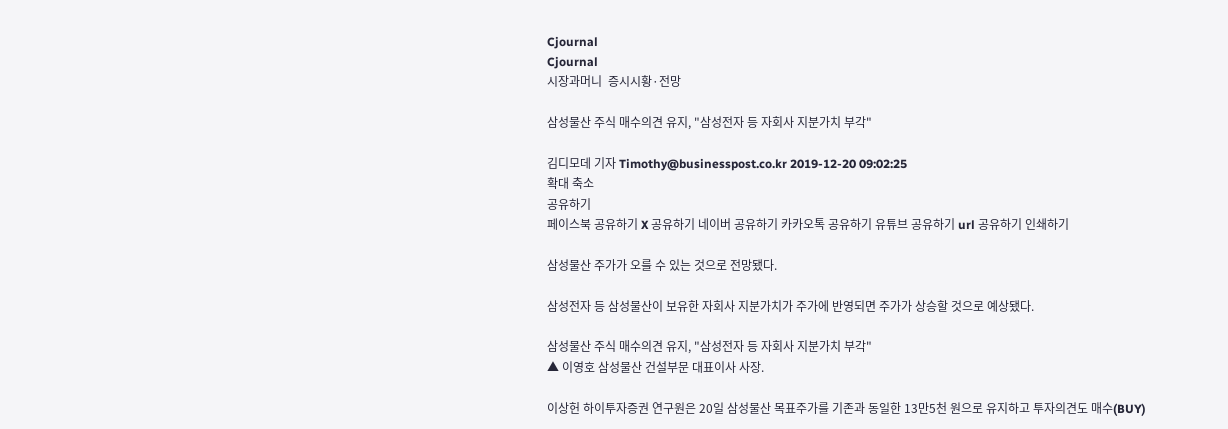Cjournal
Cjournal
시장과머니  증시시황·전망

삼성물산 주식 매수의견 유지, "삼성전자 등 자회사 지분가치 부각"

김디모데 기자 Timothy@businesspost.co.kr 2019-12-20 09:02:25
확대 축소
공유하기
페이스북 공유하기 X 공유하기 네이버 공유하기 카카오톡 공유하기 유튜브 공유하기 url 공유하기 인쇄하기

삼성물산 주가가 오를 수 있는 것으로 전망됐다.

삼성전자 등 삼성물산이 보유한 자회사 지분가치가 주가에 반영되면 주가가 상승할 것으로 예상됐다.

삼성물산 주식 매수의견 유지, "삼성전자 등 자회사 지분가치 부각"
▲ 이영호 삼성물산 건설부문 대표이사 사장.

이상헌 하이투자증권 연구원은 20일 삼성물산 목표주가를 기존과 동일한 13만5천 원으로 유지하고 투자의견도 매수(BUY)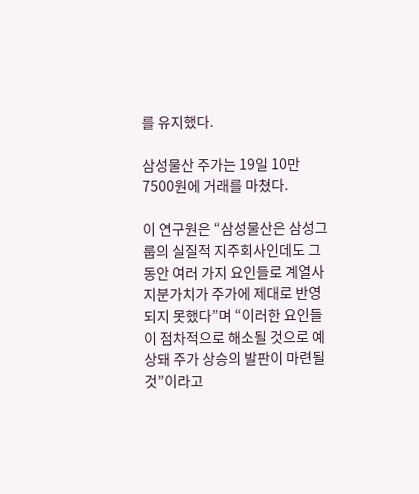를 유지했다.

삼성물산 주가는 19일 10만7500원에 거래를 마쳤다.

이 연구원은 “삼성물산은 삼성그룹의 실질적 지주회사인데도 그동안 여러 가지 요인들로 계열사 지분가치가 주가에 제대로 반영되지 못했다”며 “이러한 요인들이 점차적으로 해소될 것으로 예상돼 주가 상승의 발판이 마련될 것”이라고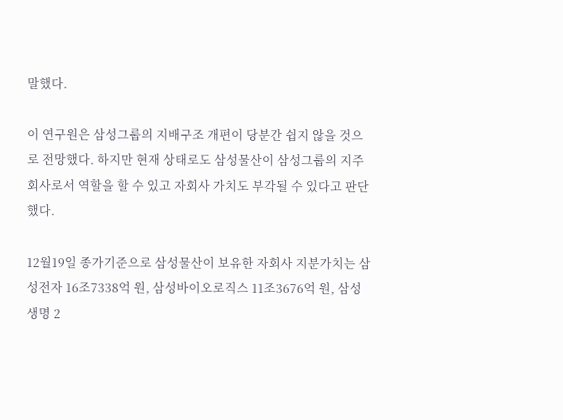말했다.

이 연구원은 삼성그룹의 지배구조 개편이 당분간 쉽지 않을 것으로 전망했다. 하지만 현재 상태로도 삼성물산이 삼성그룹의 지주회사로서 역할을 할 수 있고 자회사 가치도 부각될 수 있다고 판단했다.

12월19일 종가기준으로 삼성물산이 보유한 자회사 지분가치는 삼성전자 16조7338억 원, 삼성바이오로직스 11조3676억 원, 삼성생명 2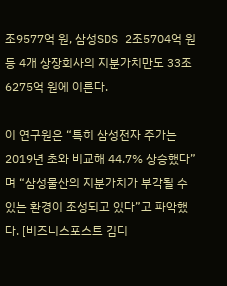조9577억 원, 삼성SDS 2조5704억 원 등 4개 상장회사의 지분가치만도 33조6275억 원에 이른다.

이 연구원은 “특히 삼성전자 주가는 2019년 초와 비교해 44.7% 상승했다”며 “삼성물산의 지분가치가 부각될 수 있는 환경이 조성되고 있다”고 파악했다. [비즈니스포스트 김디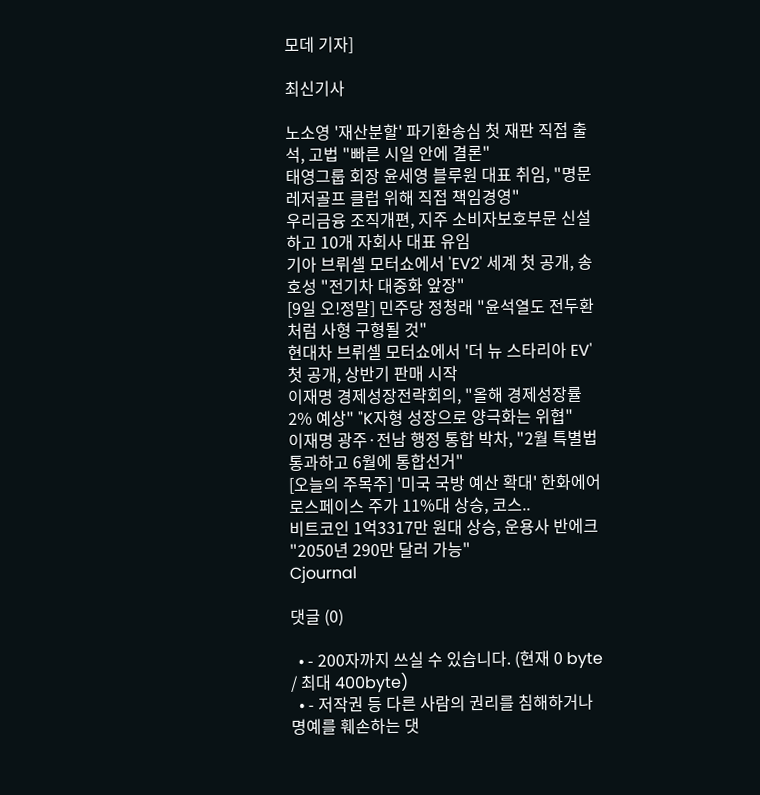모데 기자]

최신기사

노소영 '재산분할' 파기환송심 첫 재판 직접 출석, 고법 "빠른 시일 안에 결론"
태영그룹 회장 윤세영 블루원 대표 취임, "명문 레저골프 클럽 위해 직접 책임경영"
우리금융 조직개편, 지주 소비자보호부문 신설하고 10개 자회사 대표 유임
기아 브뤼셀 모터쇼에서 'EV2' 세계 첫 공개, 송호성 "전기차 대중화 앞장"
[9일 오!정말] 민주당 정청래 "윤석열도 전두환처럼 사형 구형될 것"
현대차 브뤼셀 모터쇼에서 '더 뉴 스타리아 EV' 첫 공개, 상반기 판매 시작
이재명 경제성장전략회의, "올해 경제성장률 2% 예상" "K자형 성장으로 양극화는 위협"
이재명 광주·전남 행정 통합 박차, "2월 특별법 통과하고 6월에 통합선거"
[오늘의 주목주] '미국 국방 예산 확대' 한화에어로스페이스 주가 11%대 상승, 코스..
비트코인 1억3317만 원대 상승, 운용사 반에크 "2050년 290만 달러 가능"
Cjournal

댓글 (0)

  • - 200자까지 쓰실 수 있습니다. (현재 0 byte / 최대 400byte)
  • - 저작권 등 다른 사람의 권리를 침해하거나 명예를 훼손하는 댓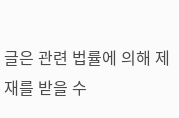글은 관련 법률에 의해 제재를 받을 수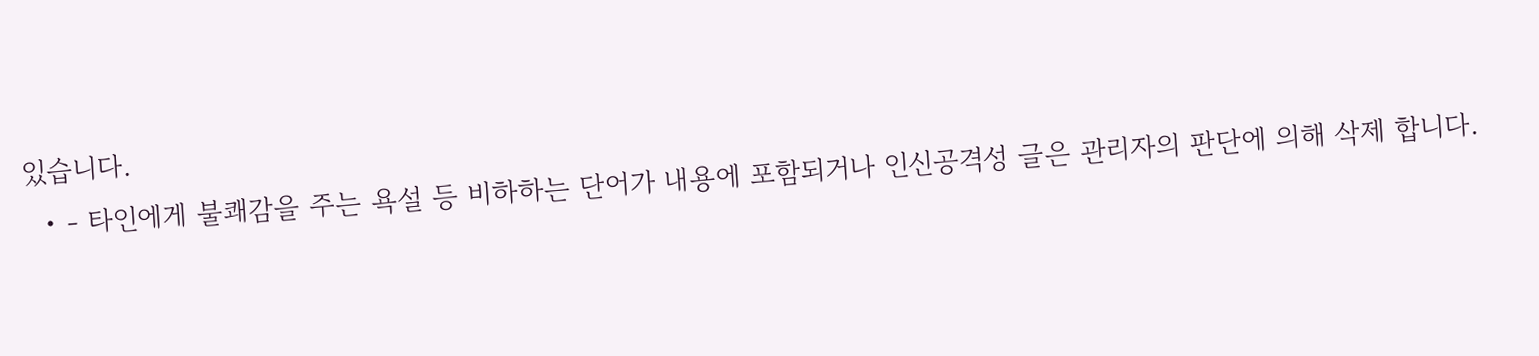있습니다.
  • - 타인에게 불쾌감을 주는 욕설 등 비하하는 단어가 내용에 포함되거나 인신공격성 글은 관리자의 판단에 의해 삭제 합니다.